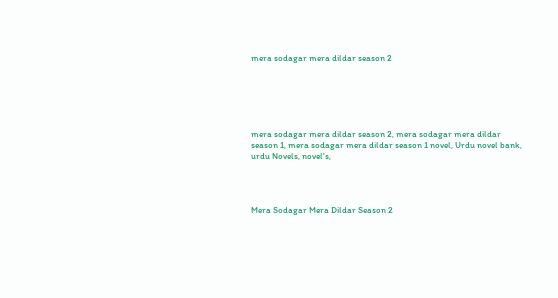mera sodagar mera dildar season 2






mera sodagar mera dildar season 2, mera sodagar mera dildar season 1, mera sodagar mera dildar season 1 novel, Urdu novel bank, urdu Novels, novel's,




Mera Sodagar Mera Dildar Season 2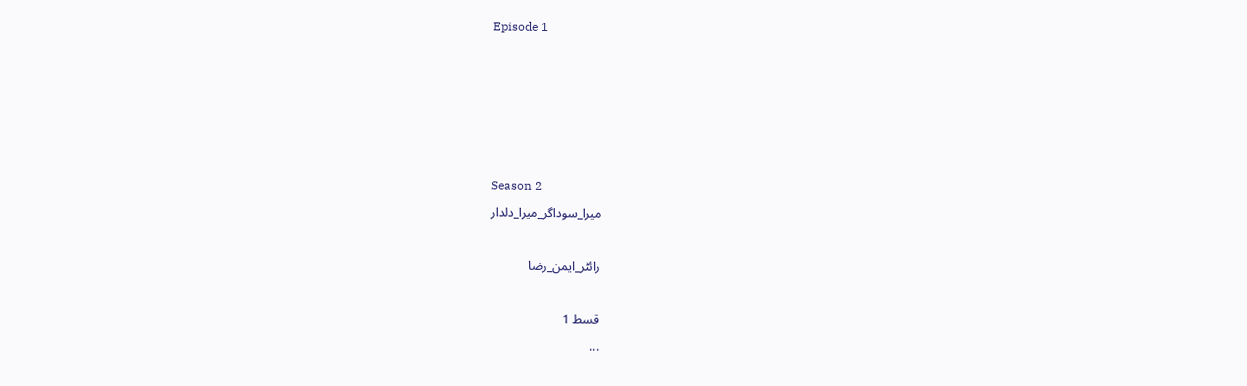Episode 1





Season 2
میرا_سوداگر_میرا_دلدار

رائٹر_ایمن_رضا

قسط 1
...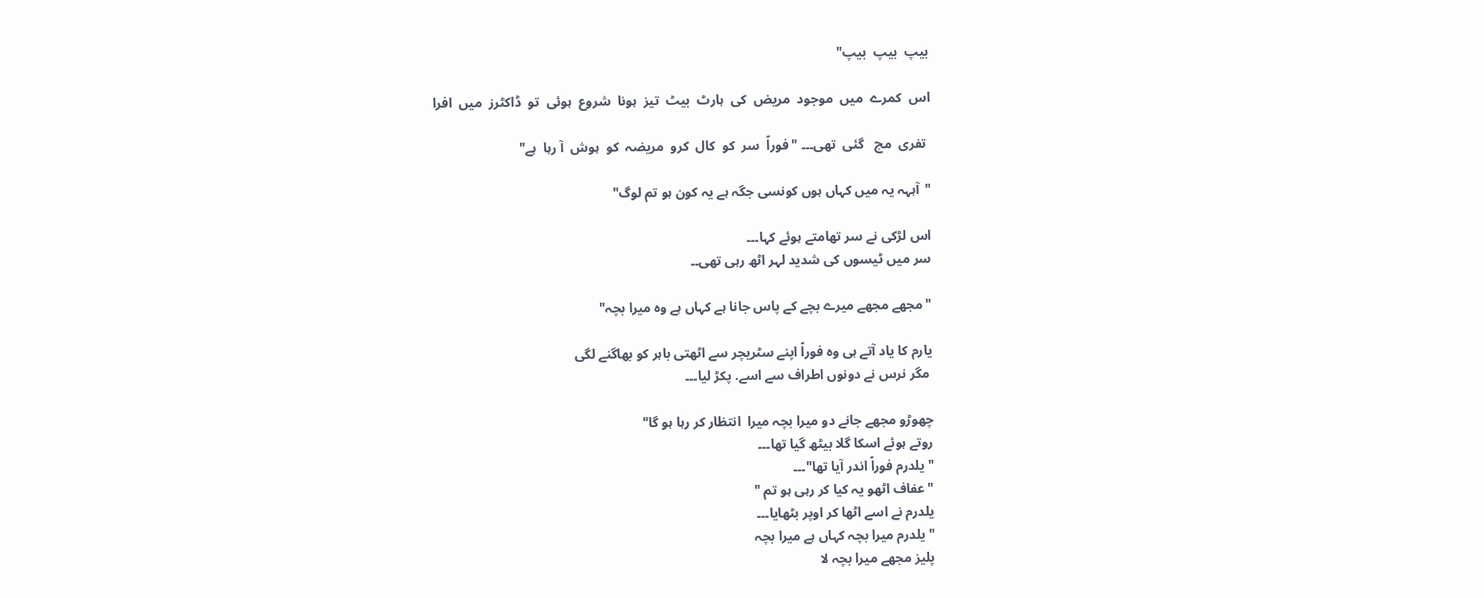بیپ  بیپ  بیپ"

اس  کمرے  میں  موجود  مریض  کی  ہارٹ  بیٹ  تیز  ہونا  شروع  ہوئی  تو  ڈاکٹرز  میں  افرا

 تفری  مچ   گئی  تھی۔۔۔ "فوراً  سر  کو  کال  کرو  مریضہ  کو  ہوش  آ رہا  ہے"

"آہہہ یہ میں کہاں ہوں کونسی جگہ ہے یہ کون ہو تم لوگ"

اس لڑکی نے سر تھامتے ہوئے کہا۔۔۔
سر میں ٹیسوں کی شدید لہر اٹھ رہی تھی۔۔

"مجھے مجھے میرے بچے کے پاس جانا ہے کہاں ہے وہ میرا بچہ"

یارم کا یاد آتے ہی وہ فوراً اپنے سٹریچر سے اٹھتی باہر کو بھاگنے لگی
 مگر نرس نے دونوں اطراف سے اسے. پکڑ لیا۔۔۔

چھوڑو مجھے جانے دو میرا بچہ میرا  انتظار کر رہا ہو گا"
روتے ہوئے اسکا گلا بیٹھ گیا تھا۔۔۔
"یلدرم فوراً اندر آیا تھا"۔۔۔
"عفاف اٹھو یہ کیا کر رہی ہو تم "
یلدرم نے اسے اٹھا کر اوپر بٹھایا۔۔۔
"یلدرم میرا بچہ کہاں ہے میرا بچہ
پلیز مجھے میرا بچہ لا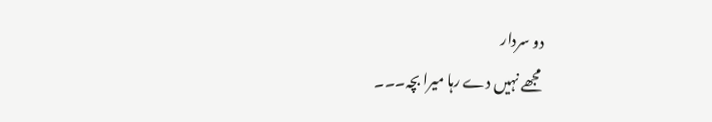دو سردار
 مجھے نہیں دے رہا میرا بچہ۔۔۔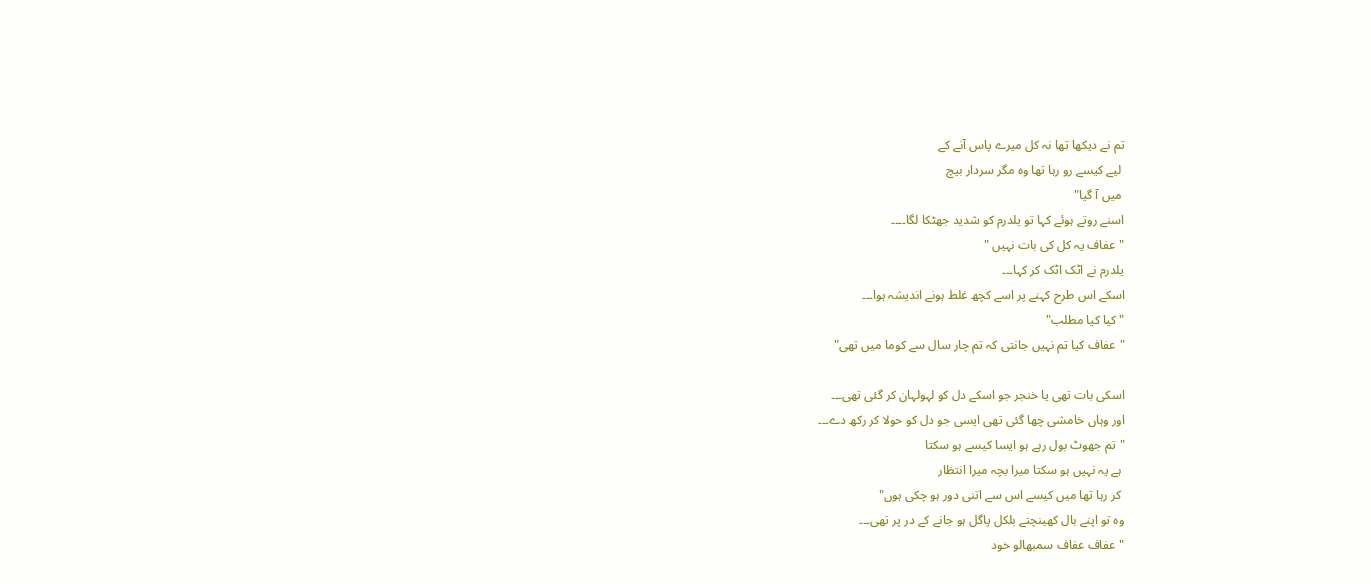تم نے دیکھا تھا نہ کل میرے پاس آنے کے
 لیے کیسے رو رہا تھا وہ مگر سردار بیچ
 میں آ گیا"
اسنے روتے ہوئے کہا تو یلدرم کو شدید جھٹکا لگا۔۔۔۔
"عفاف یہ کل کی بات نہیں "
یلدرم نے اٹک اٹک کر کہا۔۔۔
اسکے اس طرح کہنے پر اسے کچھ غلط ہونے اندیشہ ہوا۔۔۔
"کیا کیا مطلب"
"عفاف کیا تم نہیں جانتی کہ تم چار سال سے کوما میں تھی"

اسکی بات تھی یا خنجر جو اسکے دل کو لہولہان کر گئی تھی۔۔۔
اور وہاں خامشی چھا گئی تھی ایسی جو دل کو حولا کر رکھ دے۔۔۔
"تم جھوٹ بول رہے ہو ایسا کیسے ہو سکتا
 ہے یہ نہیں ہو سکتا میرا بچہ میرا انتظار
 کر رہا تھا میں کیسے اس سے اتنی دور ہو چکی ہوں"
وہ تو اپنے بال کھینچتے بلکل پاگل ہو جانے کے در پر تھی۔۔۔
"عفاف عفاف سمبھالو خود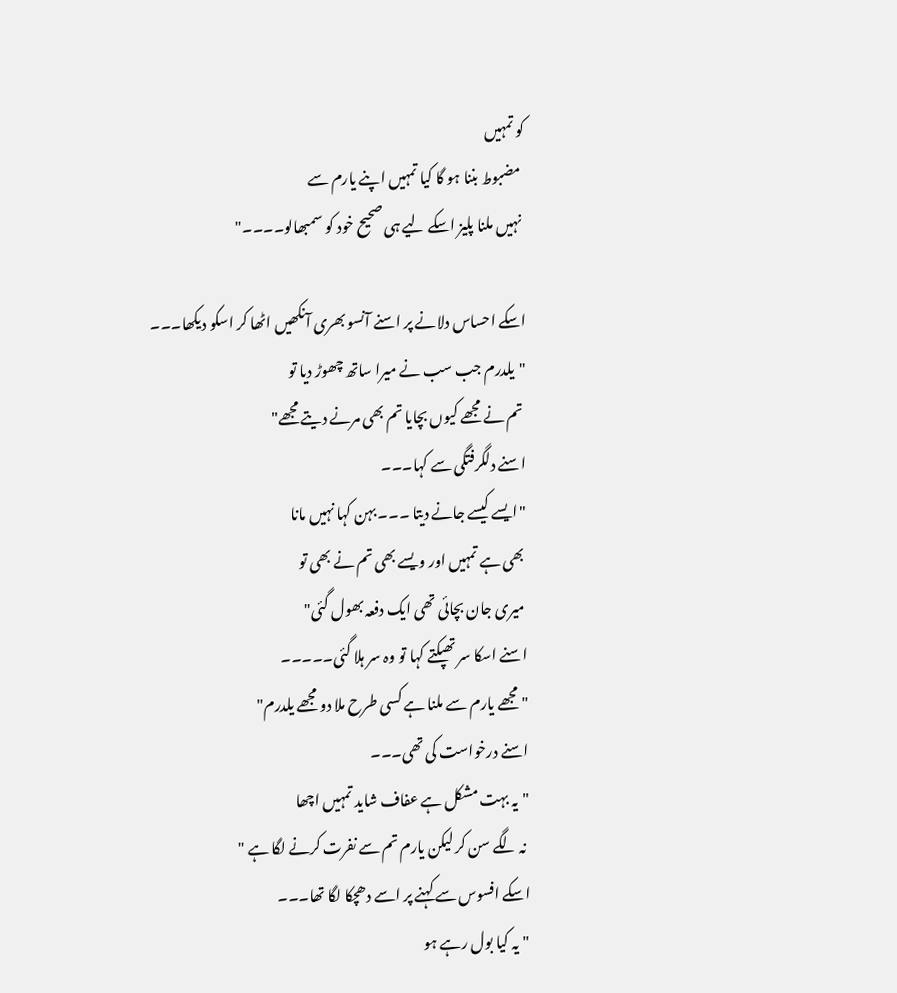کو تمہیں
 مضبوط بننا ہو گا کیا تمہیں اپنے یارم سے
 نہیں ملنا پلیز اسکے لیے ہی صحیح خود کو سمبھالو۔۔۔۔"

اسکے احساس دلانے پر اسنے آنسو بھری آنکھیں اٹھا کر اسکو دیکھا۔۔۔
"یلدرم جب سب نے میرا ساتھ چھوڑ دیا تو
 تم نے مجھے کیوں بچایا تم بھی مرنے دیتے مجھے"
اسنے دلگرفتگی سے کہا۔۔۔
"ایسے کیسے جانے دیتا ۔۔۔ بہن کہا نہیں مانا
 بھی ہے تمہیں اور ویسے بھی تم نے بھی تو
 میری جان بچائی تھی ایک دفعہ بھول گئی"
اسنے اسکا سر تھپکتے کہا تو وہ سر ہلا گئی۔۔۔۔۔
"مجھے یارم سے ملنا ہے کسی طرح ملا دو مجھے یلدرم"
اسنے درخواست کی تھی۔۔۔
"یہ بہت مشکل ہے عفاف شاید تمہیں اچھا
 نہ لگے سن کر لیکن یارم تم سے نفرت کرنے لگا ہے "
اسکے افسوس سے کہنے پر اسے دھچکا لگا تھا۔۔۔
"یہ کیا بول رہے ہو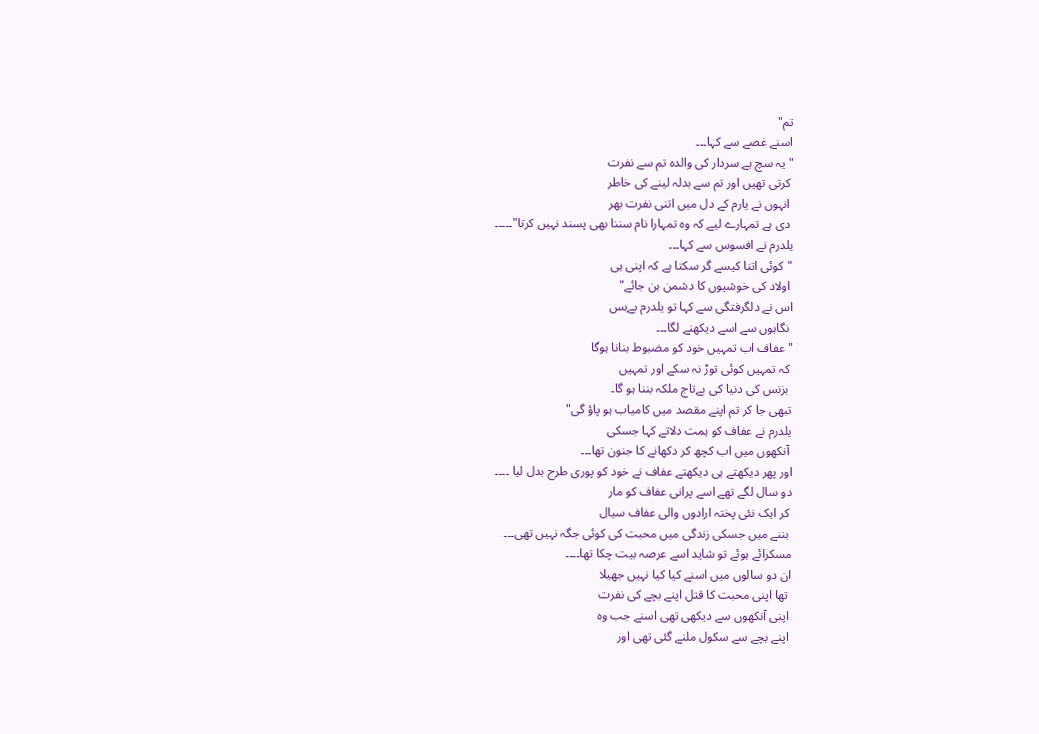تم"
اسنے غصے سے کہا۔۔۔
"یہ سچ ہے سردار کی والدہ تم سے نفرت
 کرتی تھیں اور تم سے بدلہ لینے کی خاطر
 انہوں نے یارم کے دل میں اتنی نفرت بھر
 دی ہے تمہارے لیے کہ وہ تمہارا نام سننا بھی پسند نہیں کرتا"۔۔۔۔۔
یلدرم نے افسوس سے کہا۔۔۔
"کوئی اتنا کیسے گر سکتا ہے کہ اپنی ہی
 اولاد کی خوشیوں کا دشمن بن جائے"
اس نے دلگرفتگی سے کہا تو یلدرم بےبس
 نگاہوں سے اسے دیکھنے لگا۔۔۔
"عفاف اب تمہیں خود کو مضبوط بنانا ہوگا
 کہ تمہیں کوئی توڑ نہ سکے اور تمہیں
 بزنس کی دنیا کی بےتاج ملکہ بننا ہو گا۔
تبھی جا کر تم اپنے مقصد میں کامیاب ہو پاؤ گی"
یلدرم نے عفاف کو ہمت دلاتے کہا جسکی
 آنکھوں میں اب کچھ کر دکھانے کا جنون تھا۔۔۔
اور پھر دیکھتے ہی دیکھتے عفاف نے خود کو پوری طرح بدل لیا ۔۔۔۔
دو سال لگے تھے اسے پرانی عفاف کو مار
 کر ایک نئی پختہ ارادوں والی عفاف سیال
 بننے میں جسکی زندگی میں محبت کی کوئی جگہ نہیں تھی۔۔۔
مسکرائے ہوئے تو شاید اسے عرصہ بیت چکا تھا۔۔۔۔
ان دو سالوں میں اسنے کیا کیا نہیں جھیلا
 تھا اپنی محبت کا قتل اپنے بچے کی نفرت
 اپنی آنکھوں سے دیکھی تھی اسنے جب وہ
 اپنے بچے سے سکول ملنے گئی تھی اور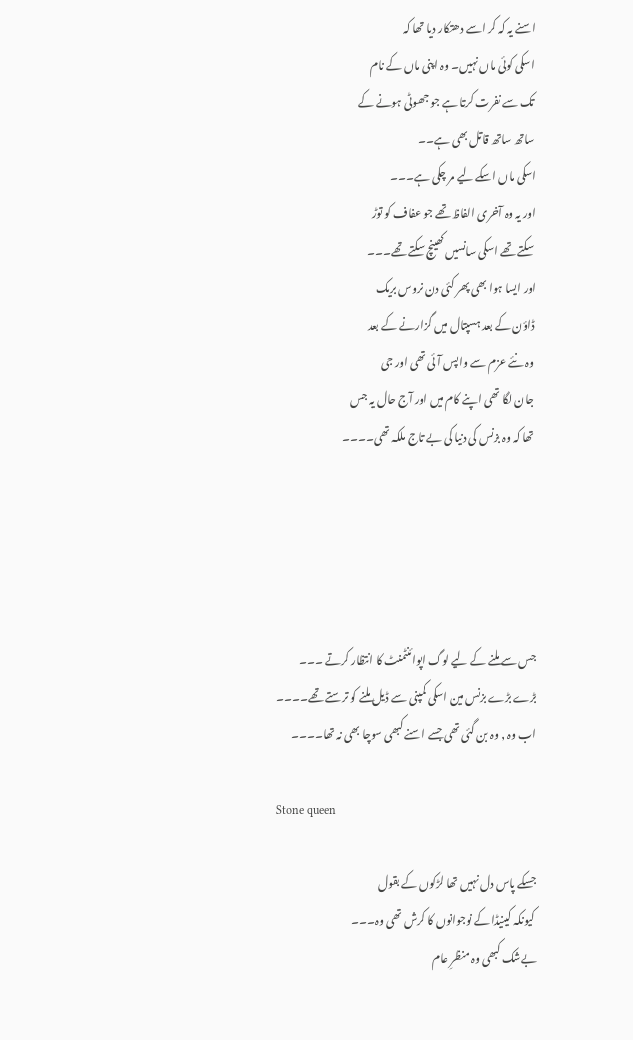اسنے یہ کہ کر اسے دھتکار دیا تھا کہ
 اسکی کوئی ماں نہیں۔ وہ اپنی ماں کے نام
 تک سے نفرت کرتا ہے جو جھوٹی ہونے کے
 ساتھ ساتھ قاتل بھی ہے۔۔
اسکی ماں اسکے لیے مر چکی ہے۔۔۔
اور یہ وہ آخری الفاظ تھے جو عفاف کو توڑ
 سکتے تھے اسکی سانسیں کھینچ سکتے تھے۔۔۔
اور ایسا ہوا بھی پھر کئی دن نروس بریک
 ڈاؤن کے بعد ہسپتال میں گزارنے کے بعد
 وہ نئے عزم سے واپس آئی تھی اور جی
 جان لگا تھی اپنے کام میں اور آج حال یہ جس
 تھا کہ وہ بزنس کی دنیا کی بے تاج ملکہ تھی۔۔۔۔





جس سے ملنے کے لیے لوگ اپوائنٹمنٹ کا انتظار کرتے ۔۔۔
بڑے بڑے بزنس مین اسکی کمپنی سے ڈیل ملنے کو ترستے تھے۔۔۔۔
اب وہ , وہ بن گئی تھی جسے اسنے کبھی سوچا بھی نہ تھا۔۔۔۔

Stone queen

جسکے پاس دل نہیں تھا لڑکوں کے بقول
 کیونکہ کینیڈا کے نوجوانوں کا کرش تھی وہ۔۔۔
بےشک کبھی وہ منظرِ عام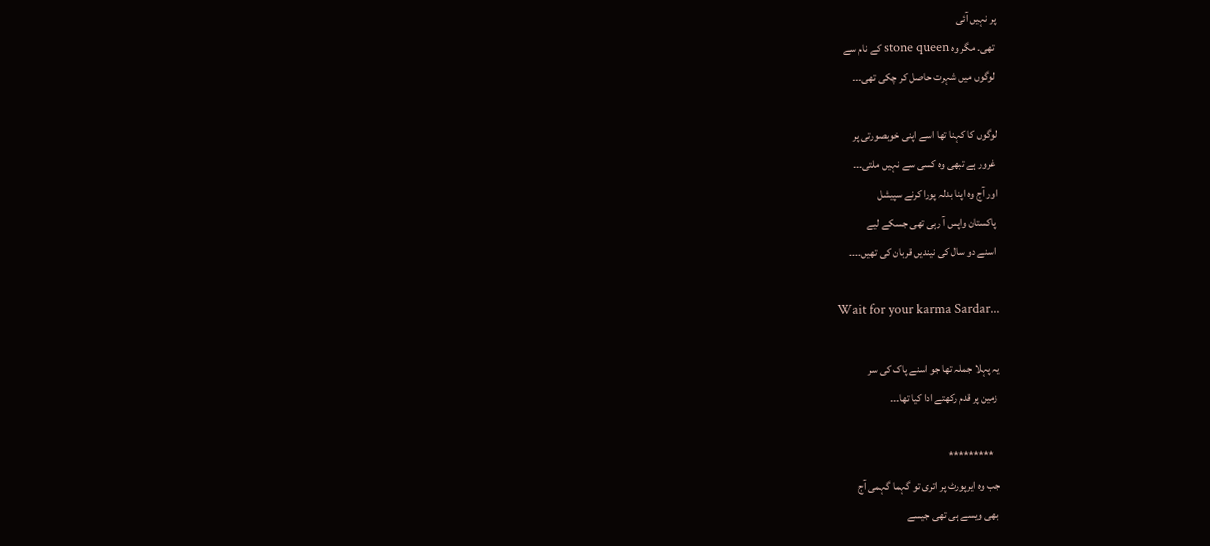پر نہیں آئی
 تھی۔ مگر وہ stone queen کے نام سے
 لوگوں میں شہرت حاصل کر چکی تھی۔۔۔

لوگوں کا کہنا تھا اسے اپنی خوبصورتی پر
 غرور ہے تبھی وہ کسی سے نہیں ملتی۔۔۔
اور آج وہ اپنا بدلہ پورا کرنے سپیشل
 پاکستان واپس آ رہی تھی جسکے لیے
 اسنے دو سال کی نیندیں قربان کی تھیں۔۔۔۔

Wait for your karma Sardar...

یہ پہلا جملہ تھا جو اسنے پاک کی سر
 زمین پر قدم رکھتے ادا کیا تھا۔۔۔

   *********
جب وہ ایرپورٹ پر اتری تو گہما گہمی آج
 بھی ویسے ہی تھی جیسے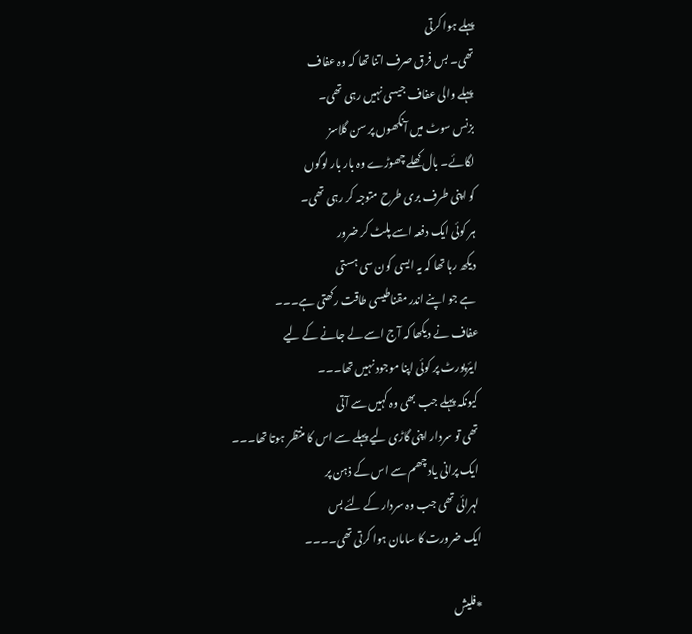پہلے ہوا کرتی
 تھی۔ بس فرق صرف اتنا تھا کہ وہ عفاف
 پہلے والی عفاف جیسی نہیں رہی تھی۔
 بزنس سوٹ میں آنکھوں پر سن گلاسز
 لگائے۔ بال کھلے چھوڑے وہ بار بار لوگوں
 کو اپنی طرف بری طرح متوجہ کر رہی تھی۔
 ہر کوئی ایک دفعہ اسے پلٹ کر ضرور
 دیکھ رہا تھا کہ یہ ایسی کون سی ہستی
 ہے جو اپنے اندر مقناطیسی طاقت رکھتی ہے۔۔۔
عفاف نے دیکھا کہ آج اسے لے جانے کے لیے
 ایئرپورٹ پر کوئی اپنا موجود نہیں تھا۔۔۔
 کیونکہ پہلے جب بھی وہ کہیں سے آتی
 تھی تو سردار اپنی گاڑی لیے پہلے سے اس کا منتظر ہوتا تھا۔۔۔
 ایک پرانی یاد چھم سے اس کے ذہن پر
 لہرائی تھی جب وہ سردار کے لئے بس
ایک ضرورت کا سامان ہوا کرتی تھی۔۔۔۔

*فلیش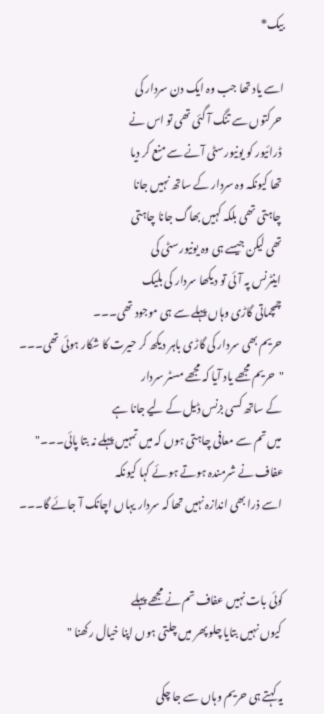بیک*

اسے یاد تھا جب وہ ایک دن سردار کی
 حرکتوں سے تنگ آ گئی تھی تو اس نے
 ڈرائیور کو یونیورسٹی آنے سے منع کر دیا
 تھا کیونکہ وہ سردار کے ساتھ نہیں جانا
 چاہتی تھی بلکہ کہیں بھاگ جانا چاہتی
 تھی لیکن جیسے ہی وہ یونیورسٹی کی
 اینٹرنس پہ آئی تو دیکھا سردار کی بلیک
 چمچماتی گاڑی وہاں پہلے سے ہی موجود تھی۔۔۔
 حریم بھی سردار کی گاڑی باہر دیکھ کر حیرت کا شکار ہوئی تھی۔۔۔
"حریم مجھے یاد آیا کہ مجھے مسٹر سردار
 کے ساتھ کسی بزنس ڈیل کے لیے جانا ہے
 میں تم سے معافی چاہتی ہوں کہ میں تمہیں پہلے نہ بتا پائی۔۔۔"
عفاف نے شرمندہ ہوتے ہوئے کہا کیونکہ
 اسے ذرا بھی اندازہ نہیں تھا کہ سردار یہاں اچانک آ جائے گا۔۔۔


کوئی بات نہیں عفاف تم نے مجھے پہلے
 کیوں نہیں بتایا چلو پھر میں چلتی ہوں اپنا خیال رکھنا "

یہ کہتے ہی حریم وہاں سے جا چکی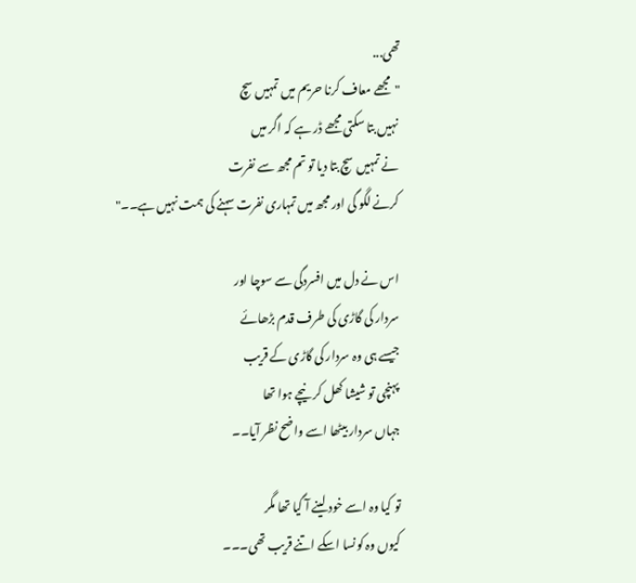تھی...
"مجھے معاف کرنا حریم میں تمہیں سچ
 نہیں بتا سکتی مجھے ڈر ہے کہ اگر میں
 نے تمہیں سچ بتا دیا تو تم مجھ سے نفرت
 کرنے لگو گی اور مجھ میں تمہاری نفرت سہنے کی ہمت نہیں ہے۔۔"

 اس نے دل میں افسردگی سے سوچا اور
 سردار کی گاڑی کی طرف قدم بڑھائے
 جیسے ہی وہ سردار کی گاڑی کے قریب
 پہنچی تو شیشا کھل کر نیچے ہوا تھا
 جہاں سردار بیٹھا اسے واضح نظر آیا۔۔

 تو کیا وہ اسے خود لینے آ گیا تھا مگر
 کیوں وہ کونسا اسکے اتنے قریب تھی۔۔۔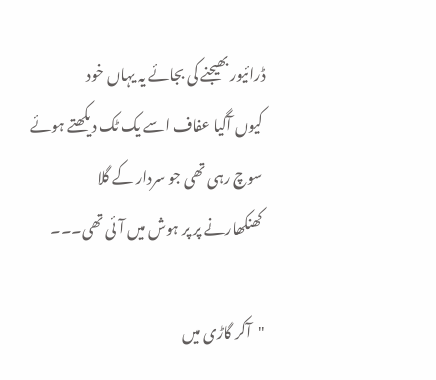ڈرائیور بھیجنے کی بجائے یہ یہاں خود
 کیوں آگیا عفاف اسے یک ٹک دیکھتے ہوئے
 سوچ رہی تھی جو سردار کے گلا
 کھنکھارنے پر پر ہوش میں آئی تھی۔۔۔

"آکر گاڑی میں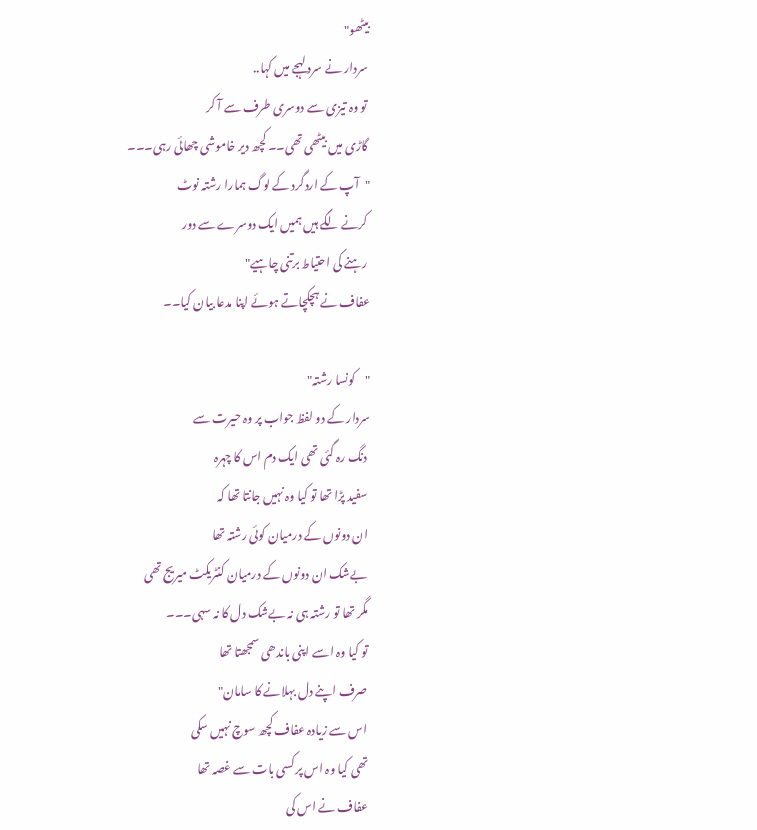بیٹھو"
 سردار نے سرد لہجے میں کہا..
 تو وہ تیزی سے دوسری طرف سے آ کر
 گاڑی میں بیٹھی تھی۔۔ کچھ دیر خاموشی چھائی رہی۔۔۔
"آپ کے اردگرد کے لوگ ہمارا رشتہ نوٹ
 کرنے لگے ہیں ہمیں ایک دوسرے سے دور
 رہنے کی احتیاط برتنی چاہیے"
عفاف نے ہچکچاتے ہوئے اپنا مدعا بیان کیا۔۔

"کونسا رشتہ"
سردار کے دو لفظ جواب پر وہ حیرت سے
 دنگ رہ گئی تھی ایک دم اس کا چہرہ
 سفید پڑا تھا تو کیا وہ نہیں جانتا تھا کہ
 ان دونوں کے درمیان کوئی رشتہ تھا
 بےشک ان دونوں کے درمیان کنٹریکٹ میریج تھی
 مگر تھا تو رشتہ ہی نہ بےشک دل کا نہ سہی۔۔۔
 تو کیا وہ اسے اپنی باندھی سمجھتا تھا
 صرف اپنے دل بہلانے کا سامان"
 اس سے زیادہ عفاف کچھ سوچ نہیں سکی
 تھی کیا وہ اس پر کسی بات سے غصہ تھا
 عفاف نے اس کی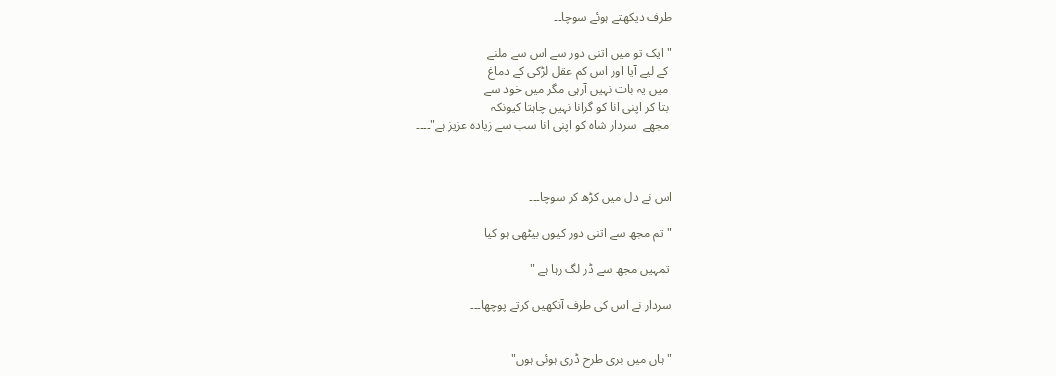طرف دیکھتے ہوئے سوچا۔۔

" ایک تو میں اتنی دور سے اس سے ملنے
 کے لیے آیا اور اس کم عقل لڑکی کے دماغ
 میں یہ بات نہیں آرہی مگر میں خود سے
 بتا کر اپنی انا کو گرانا نہیں چاہتا کیونکہ
 مجھے  سردار شاہ کو اپنی انا سب سے زیادہ عزیز ہے"۔۔۔۔



اس نے دل میں کڑھ کر سوچا۔۔۔

" تم مجھ سے اتنی دور کیوں بیٹھی ہو کیا

 تمہیں مجھ سے ڈر لگ رہا ہے "

سردار نے اس کی طرف آنکھیں کرتے پوچھا۔۔۔


" ہاں میں بری طرح ڈری ہوئی ہوں"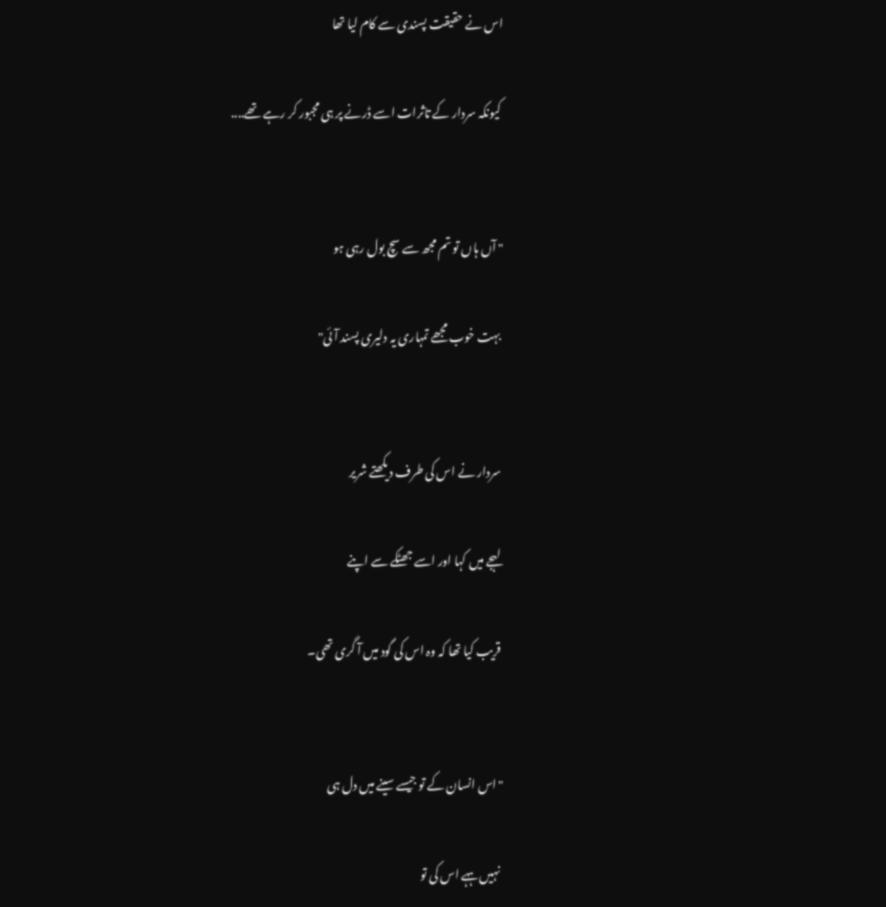اس نے حقیقت پسندی سے کام لیا تھا

 کیونکہ سردار کے تاثرات اسے ڈرنے پر ہی مجبور کر رہے تھے....


" آں ہاں تو تم مجھ سے سچ بول رہی ہو

 بہت خوب مجھے تمہاری یہ دلیری پسند آئی"


 سردار نے اس کی طرف دیکھتے شریر

 لہجے میں کہا اور اسے جھٹکے سے اپنے

 قریب کیا تھا کہ وہ اس کی گود میں آ گری تھی۔


"اس انسان کے تو جیسے سینے میں دل ہی

 نہیں ہہے اس کی تو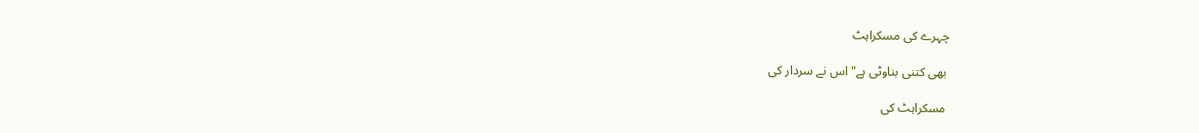چہرے کی مسکراہٹ

 بھی کتنی بناوٹی ہے" اس نے سردار کی

 مسکراہٹ کی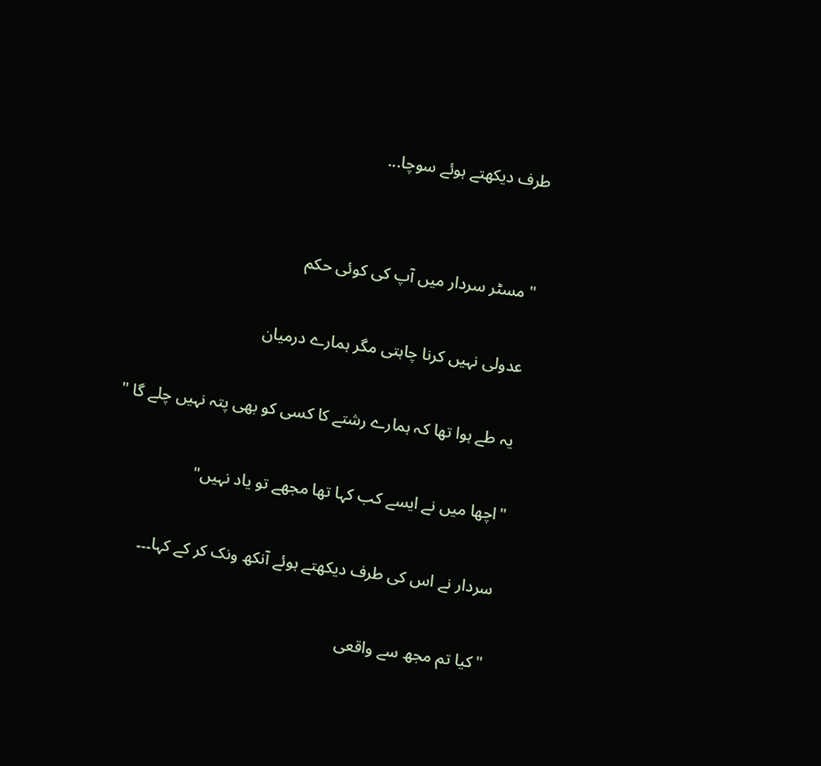طرف دیکھتے ہوئے سوچا...


" مسٹر سردار میں آپ کی کوئی حکم

 عدولی نہیں کرنا چاہتی مگر ہمارے درمیان

 یہ طے ہوا تھا کہ ہمارے رشتے کا کسی کو بھی پتہ نہیں چلے گا "

"اچھا میں نے ایسے کب کہا تھا مجھے تو یاد نہیں"

 سردار نے اس کی طرف دیکھتے ہوئے آنکھ ونک کر کے کہا۔۔۔

 "کیا تم مجھ سے واقعی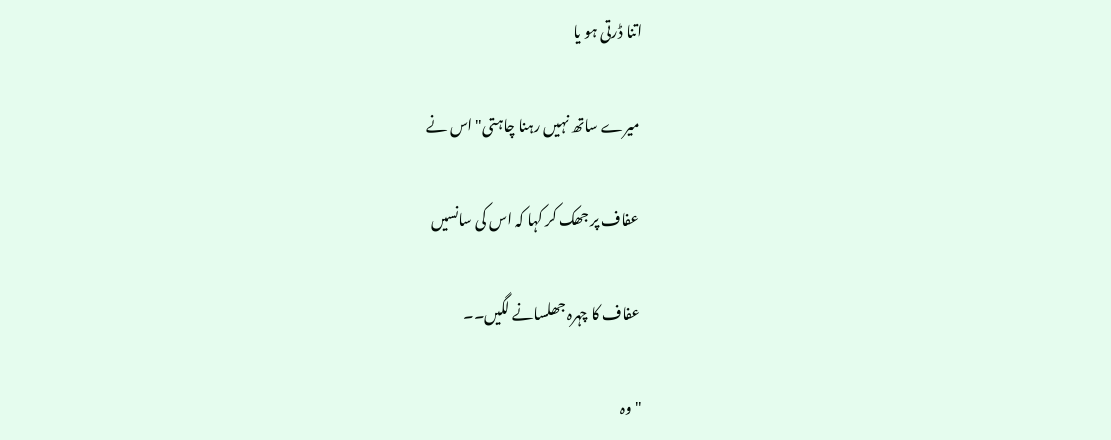اتنا ڈرتی ہو یا

 میرے ساتھ نہیں رہنا چاہتی" اس نے

 عفاف پر جھک کر کہا کہ اس کی سانسیں

 عفاف کا چہرہ جھلسانے لگیں۔۔

" وہ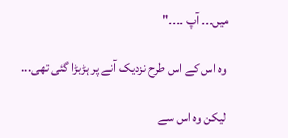میں۔۔۔ آپ ۔۔۔۔"

 وہ اس کے اس طرح نزدیک آنے پر ہڑبڑا گئی تھی...

 لیکن وہ اس سے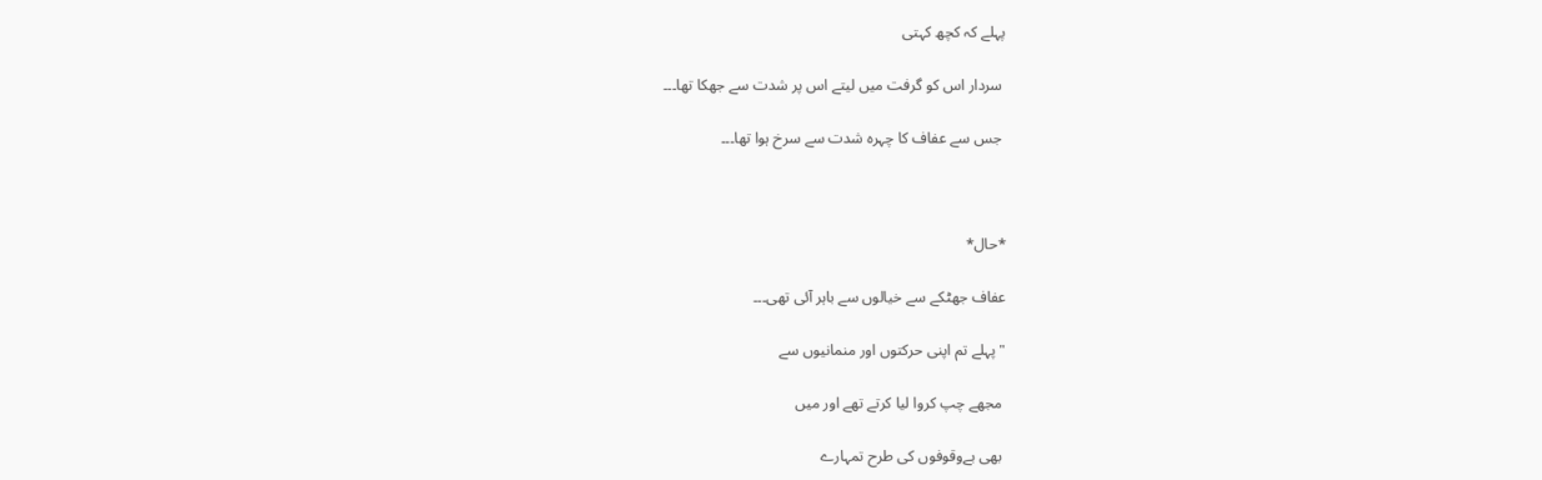پہلے کہ کچھ کہتی

 سردار اس کو گرفت میں لیتے اس پر شدت سے جھکا تھا۔۔۔

 جس سے عفاف کا چہرہ شدت سے سرخ ہوا تھا۔۔۔



*حال*

عفاف جھٹکے سے خیالوں سے باہر آئی تھی۔۔۔

" پہلے تم اپنی حرکتوں اور منمانیوں سے

 مجھے چپ کروا لیا کرتے تھے اور میں

 بھی بےوقوفوں کی طرح تمہارے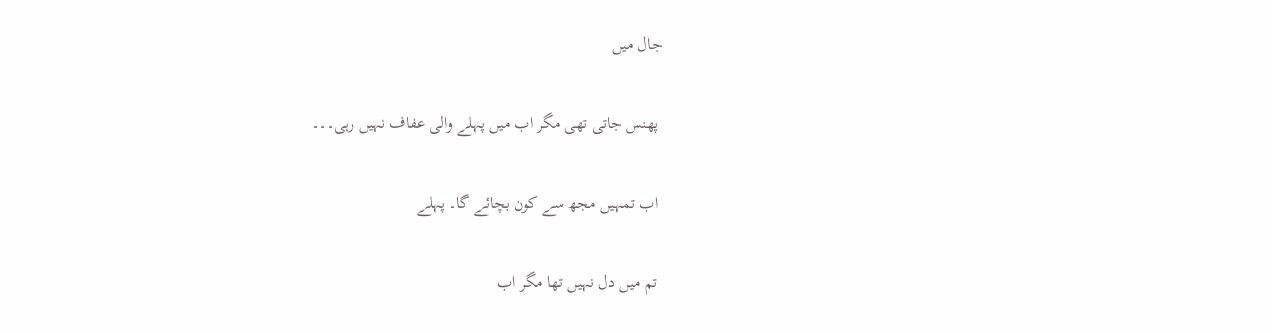جال میں

 پھنس جاتی تھی مگر اب میں پہلے والی عفاف نہیں رہی۔۔۔

 اب تمہیں مجھ سے کون بچائے گا۔ پہلے

 تم میں دل نہیں تھا مگر اب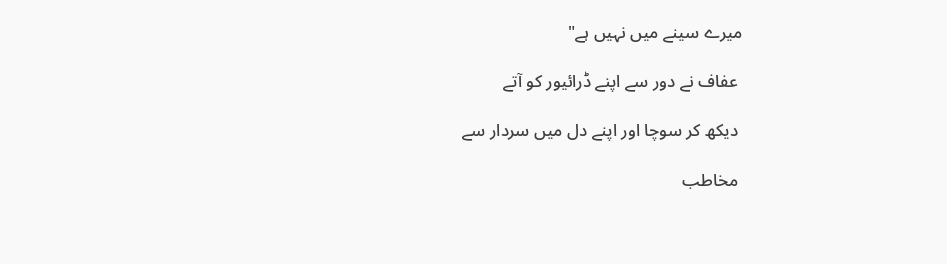میرے سینے میں نہیں ہے"

 عفاف نے دور سے اپنے ڈرائیور کو آتے

 دیکھ کر سوچا اور اپنے دل میں سردار سے

 مخاطب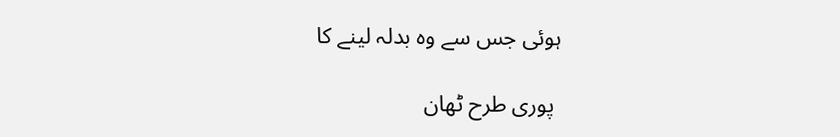ہوئی جس سے وہ بدلہ لینے کا

 پوری طرح ٹھان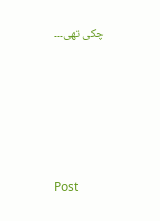چکی تھی۔۔۔





Post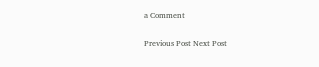a Comment

Previous Post Next Post